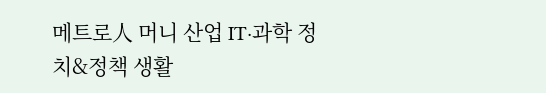메트로人 머니 산업 IT·과학 정치&정책 생활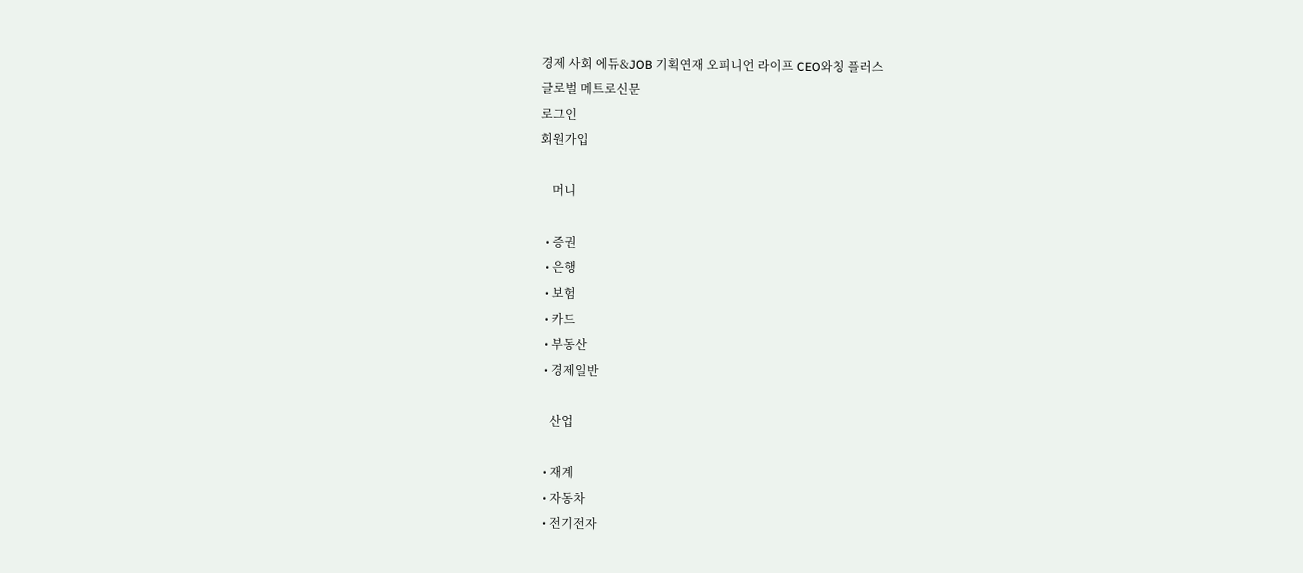경제 사회 에듀&JOB 기획연재 오피니언 라이프 CEO와칭 플러스
글로벌 메트로신문
로그인
회원가입

    머니

  • 증권
  • 은행
  • 보험
  • 카드
  • 부동산
  • 경제일반

    산업

  • 재계
  • 자동차
  • 전기전자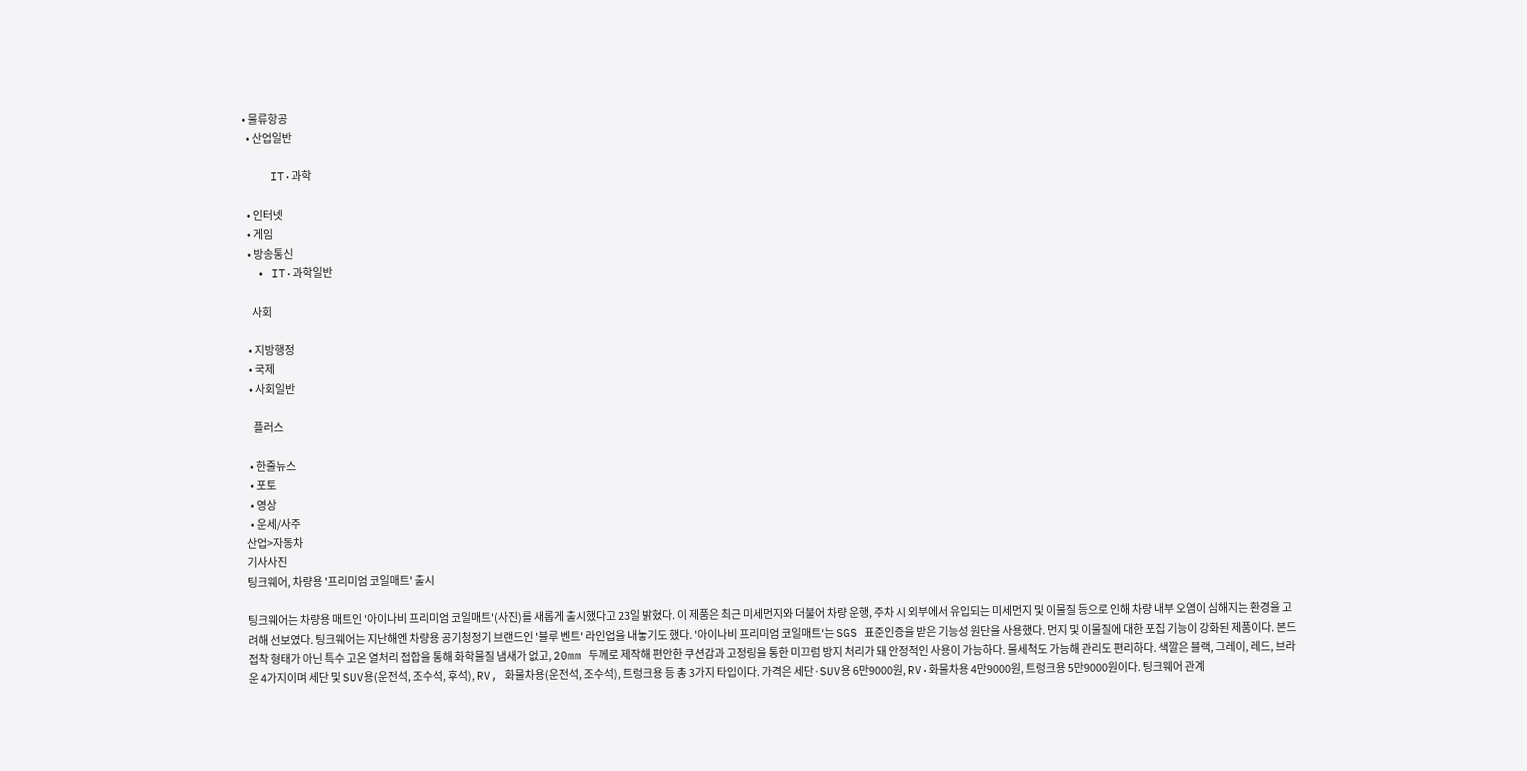• 물류항공
  • 산업일반

    IT·과학

  • 인터넷
  • 게임
  • 방송통신
  • IT·과학일반

    사회

  • 지방행정
  • 국제
  • 사회일반

    플러스

  • 한줄뉴스
  • 포토
  • 영상
  • 운세/사주
산업>자동차
기사사진
팅크웨어, 차량용 '프리미엄 코일매트' 출시

팅크웨어는 차량용 매트인 '아이나비 프리미엄 코일매트'(사진)를 새롭게 출시했다고 23일 밝혔다. 이 제품은 최근 미세먼지와 더불어 차량 운행, 주차 시 외부에서 유입되는 미세먼지 및 이물질 등으로 인해 차량 내부 오염이 심해지는 환경을 고려해 선보였다. 팅크웨어는 지난해엔 차량용 공기청정기 브랜드인 '블루 벤트' 라인업을 내놓기도 했다. '아이나비 프리미엄 코일매트'는 SGS 표준인증을 받은 기능성 원단을 사용했다. 먼지 및 이물질에 대한 포집 기능이 강화된 제품이다. 본드 접착 형태가 아닌 특수 고온 열처리 접합을 통해 화학물질 냄새가 없고, 20mm 두께로 제작해 편안한 쿠션감과 고정링을 통한 미끄럼 방지 처리가 돼 안정적인 사용이 가능하다. 물세척도 가능해 관리도 편리하다. 색깔은 블랙, 그레이, 레드, 브라운 4가지이며 세단 및 SUV용(운전석, 조수석, 후석), RV, 화물차용(운전석, 조수석), 트렁크용 등 총 3가지 타입이다. 가격은 세단·SUV용 6만9000원, RV·화물차용 4만9000원, 트렁크용 5만9000원이다. 팅크웨어 관계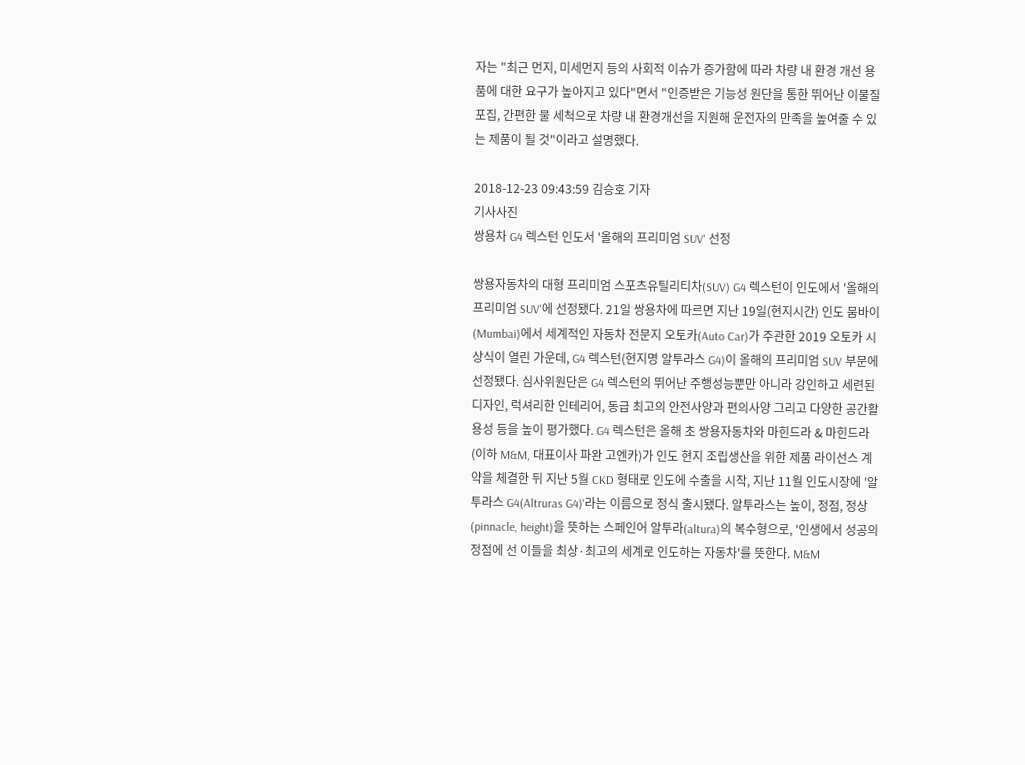자는 "최근 먼지, 미세먼지 등의 사회적 이슈가 증가함에 따라 차량 내 환경 개선 용품에 대한 요구가 높아지고 있다"면서 "인증받은 기능성 원단을 통한 뛰어난 이물질 포집, 간편한 물 세척으로 차량 내 환경개선을 지원해 운전자의 만족을 높여줄 수 있는 제품이 될 것"이라고 설명했다.

2018-12-23 09:43:59 김승호 기자
기사사진
쌍용차 G4 렉스턴 인도서 '올해의 프리미엄 SUV' 선정

쌍용자동차의 대형 프리미엄 스포츠유틸리티차(SUV) G4 렉스턴이 인도에서 '올해의 프리미엄 SUV'에 선정됐다. 21일 쌍용차에 따르면 지난 19일(현지시간) 인도 뭄바이(Mumbai)에서 세계적인 자동차 전문지 오토카(Auto Car)가 주관한 2019 오토카 시상식이 열린 가운데, G4 렉스턴(현지명 알투라스 G4)이 올해의 프리미엄 SUV 부문에 선정됐다. 심사위원단은 G4 렉스턴의 뛰어난 주행성능뿐만 아니라 강인하고 세련된 디자인, 럭셔리한 인테리어, 동급 최고의 안전사양과 편의사양 그리고 다양한 공간활용성 등을 높이 평가했다. G4 렉스턴은 올해 초 쌍용자동차와 마힌드라 & 마힌드라(이하 M&M, 대표이사 파완 고엔카)가 인도 현지 조립생산을 위한 제품 라이선스 계약을 체결한 뒤 지난 5월 CKD 형태로 인도에 수출을 시작, 지난 11월 인도시장에 '알투라스 G4(Altruras G4)'라는 이름으로 정식 출시됐다. 알투라스는 높이, 정점, 정상(pinnacle, height)을 뜻하는 스페인어 알투라(altura)의 복수형으로, '인생에서 성공의 정점에 선 이들을 최상·최고의 세계로 인도하는 자동차'를 뜻한다. M&M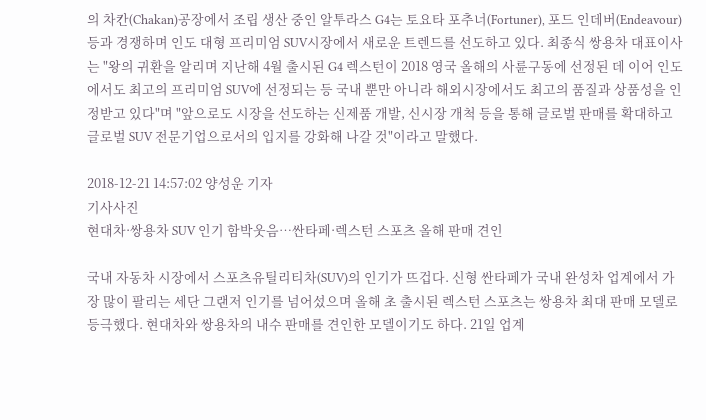의 차칸(Chakan)공장에서 조립 생산 중인 알투라스 G4는 토요타 포추너(Fortuner), 포드 인데버(Endeavour) 등과 경쟁하며 인도 대형 프리미엄 SUV시장에서 새로운 트렌드를 선도하고 있다. 최종식 쌍용차 대표이사는 "왕의 귀환을 알리며 지난해 4월 출시된 G4 렉스턴이 2018 영국 올해의 사륜구동에 선정된 데 이어 인도에서도 최고의 프리미엄 SUV에 선정되는 등 국내 뿐만 아니라 해외시장에서도 최고의 품질과 상품성을 인정받고 있다"며 "앞으로도 시장을 선도하는 신제품 개발, 신시장 개척 등을 통해 글로벌 판매를 확대하고 글로벌 SUV 전문기업으로서의 입지를 강화해 나갈 것"이라고 말했다.

2018-12-21 14:57:02 양성운 기자
기사사진
현대차·쌍용차 SUV 인기 함박웃음…싼타페·렉스턴 스포츠 올해 판매 견인

국내 자동차 시장에서 스포츠유틸리티차(SUV)의 인기가 뜨겁다. 신형 싼타페가 국내 완성차 업계에서 가장 많이 팔리는 세단 그랜저 인기를 넘어섰으며 올해 초 출시된 렉스턴 스포츠는 쌍용차 최대 판매 모델로 등극했다. 현대차와 쌍용차의 내수 판매를 견인한 모델이기도 하다. 21일 업계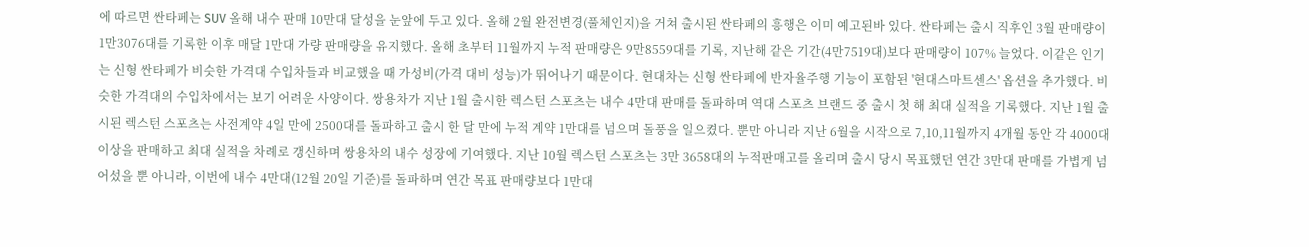에 따르면 싼타페는 SUV 올해 내수 판매 10만대 달성을 눈앞에 두고 있다. 올해 2월 완전변경(풀체인지)을 거쳐 출시된 싼타페의 흥행은 이미 예고된바 있다. 싼타페는 출시 직후인 3월 판매량이 1만3076대를 기록한 이후 매달 1만대 가량 판매량을 유지했다. 올해 초부터 11월까지 누적 판매량은 9만8559대를 기록, 지난해 같은 기간(4만7519대)보다 판매량이 107% 늘었다. 이같은 인기는 신형 싼타페가 비슷한 가격대 수입차들과 비교했을 때 가성비(가격 대비 성능)가 뛰어나기 때문이다. 현대차는 신형 싼타페에 반자율주행 기능이 포함된 '현대스마트센스' 옵션을 추가했다. 비슷한 가격대의 수입차에서는 보기 어려운 사양이다. 쌍용차가 지난 1월 출시한 렉스턴 스포츠는 내수 4만대 판매를 돌파하며 역대 스포츠 브랜드 중 출시 첫 해 최대 실적을 기록했다. 지난 1월 출시된 렉스턴 스포츠는 사전계약 4일 만에 2500대를 돌파하고 출시 한 달 만에 누적 계약 1만대를 넘으며 돌풍을 일으켰다. 뿐만 아니라 지난 6월을 시작으로 7,10,11월까지 4개월 동안 각 4000대 이상을 판매하고 최대 실적을 차례로 갱신하며 쌍용차의 내수 성장에 기여했다. 지난 10월 렉스턴 스포츠는 3만 3658대의 누적판매고를 올리며 출시 당시 목표했던 연간 3만대 판매를 가볍게 넘어섰을 뿐 아니라, 이번에 내수 4만대(12월 20일 기준)를 돌파하며 연간 목표 판매량보다 1만대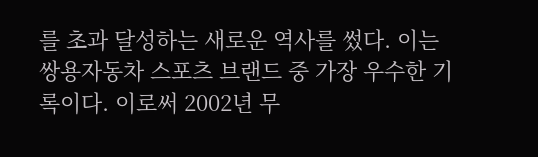를 초과 달성하는 새로운 역사를 썼다. 이는 쌍용자동차 스포츠 브랜드 중 가장 우수한 기록이다. 이로써 2002년 무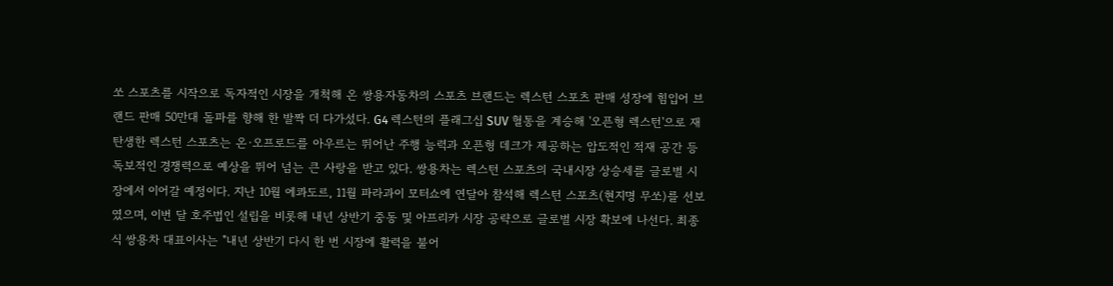쏘 스포츠를 시작으로 독자적인 시장을 개척해 온 쌍용자동차의 스포츠 브랜드는 렉스턴 스포츠 판매 성장에 힘입어 브랜드 판매 50만대 돌파를 향해 한 발짝 더 다가섰다. G4 렉스턴의 플래그십 SUV 혈통을 계승해 '오픈형 렉스턴'으로 재탄생한 렉스턴 스포츠는 온·오프로드를 아우르는 뛰어난 주행 능력과 오픈형 데크가 제공하는 압도적인 적재 공간 등 독보적인 경쟁력으로 예상을 뛰어 넘는 큰 사랑을 받고 있다. 쌍용차는 렉스턴 스포츠의 국내시장 상승세를 글로벌 시장에서 이어갈 예정이다. 지난 10월 에콰도르, 11월 파라과이 모터쇼에 연달아 참석해 렉스턴 스포츠(현지명 무쏘)를 선보였으며, 이번 달 호주법인 설립을 비롯해 내년 상반기 중동 및 아프리카 시장 공략으로 글로벌 시장 확보에 나선다. 최종식 쌍용차 대표이사는 "내년 상반기 다시 한 번 시장에 활력을 불어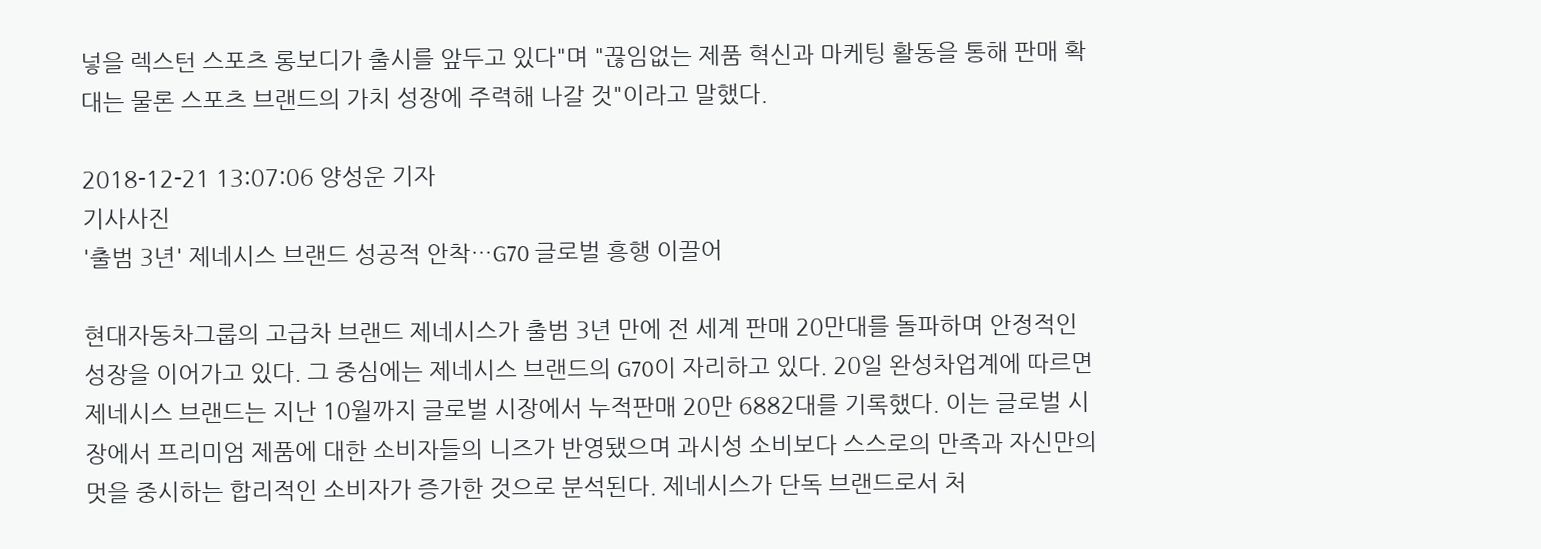넣을 렉스턴 스포츠 롱보디가 출시를 앞두고 있다"며 "끊임없는 제품 혁신과 마케팅 활동을 통해 판매 확대는 물론 스포츠 브랜드의 가치 성장에 주력해 나갈 것"이라고 말했다.

2018-12-21 13:07:06 양성운 기자
기사사진
'출범 3년' 제네시스 브랜드 성공적 안착…G70 글로벌 흥행 이끌어

현대자동차그룹의 고급차 브랜드 제네시스가 출범 3년 만에 전 세계 판매 20만대를 돌파하며 안정적인 성장을 이어가고 있다. 그 중심에는 제네시스 브랜드의 G70이 자리하고 있다. 20일 완성차업계에 따르면 제네시스 브랜드는 지난 10월까지 글로벌 시장에서 누적판매 20만 6882대를 기록했다. 이는 글로벌 시장에서 프리미엄 제품에 대한 소비자들의 니즈가 반영됐으며 과시성 소비보다 스스로의 만족과 자신만의 멋을 중시하는 합리적인 소비자가 증가한 것으로 분석된다. 제네시스가 단독 브랜드로서 처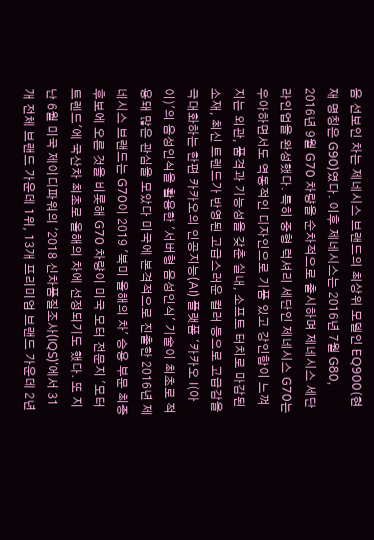음 선보인 차는 제네시스 브랜드의 최상위 모델인 EQ900(현재 명칭은 G90)였다. 이후 제네시스는 2016년 7월 G80, 2016년 9월 G70 차량을 순차적으로 출시하며 제네시스 세단 라인업을 완성했다. 특히 중형 럭셔리 세단인 제네시스 G70는 우아하면서도 역동적인 디자인으로 기품 있고 강인함이 느껴지는 외관, 품격과 기능성을 갖춘 실내, 소프트 터치로 마감된 소재, 최신 트렌드가 반영된 고급스러운 컬러 등으로 고급감을 극대화하는 한편 카카오의 인공지능(AI) 플랫폼 '카카오 I(아이)'의 음성인식을 활용한 '서버형 음성인식' 기술이 최초로 적용돼 많은 관심을 모았다 미국에 본격적으로 진출한 2016년 제네시스 브랜드는 G70이 2019 '북미 올해의 차' 승용 부문 최종 후보에 오른 것을 비롯해 G70 차량이 미국 모터 전문지 '모터트렌드'에 국산차 최초로 올해의 차에 선정되기도 했다. 또 지난 6월 미국 제이디파워의 '2018 신차품질조사(IQS)'에서 31개 전체 브랜드 가운데 1위, 13개 프리미엄 브랜드 가운데 2년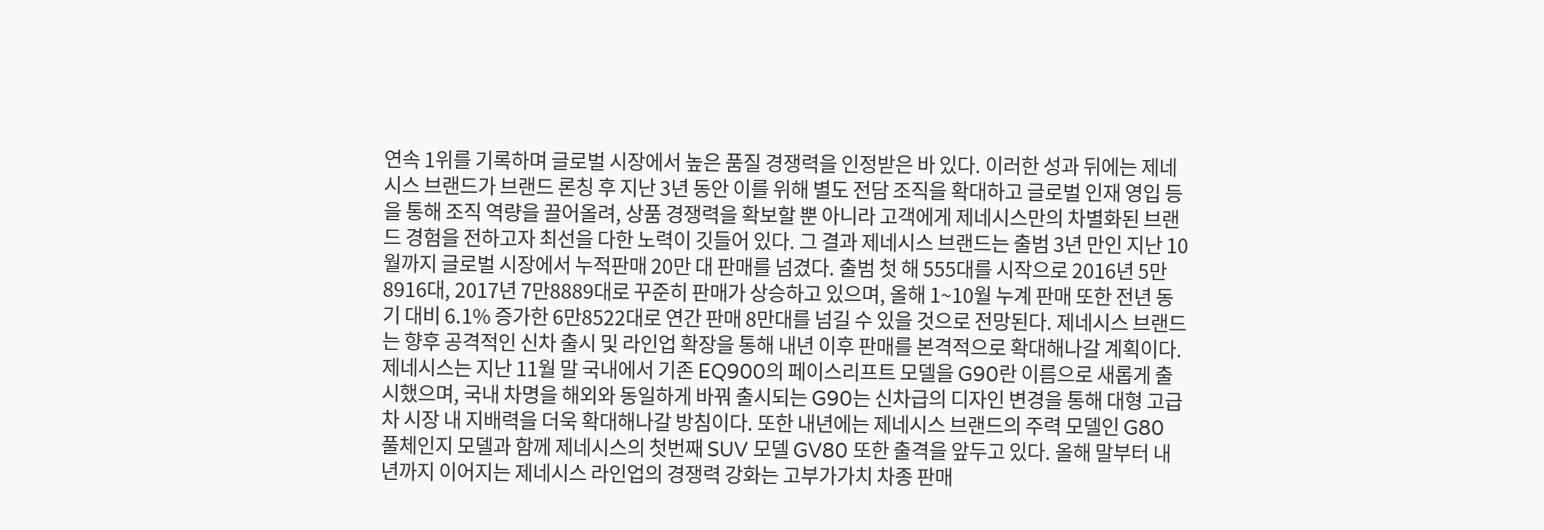연속 1위를 기록하며 글로벌 시장에서 높은 품질 경쟁력을 인정받은 바 있다. 이러한 성과 뒤에는 제네시스 브랜드가 브랜드 론칭 후 지난 3년 동안 이를 위해 별도 전담 조직을 확대하고 글로벌 인재 영입 등을 통해 조직 역량을 끌어올려, 상품 경쟁력을 확보할 뿐 아니라 고객에게 제네시스만의 차별화된 브랜드 경험을 전하고자 최선을 다한 노력이 깃들어 있다. 그 결과 제네시스 브랜드는 출범 3년 만인 지난 10월까지 글로벌 시장에서 누적판매 20만 대 판매를 넘겼다. 출범 첫 해 555대를 시작으로 2016년 5만8916대, 2017년 7만8889대로 꾸준히 판매가 상승하고 있으며, 올해 1~10월 누계 판매 또한 전년 동기 대비 6.1% 증가한 6만8522대로 연간 판매 8만대를 넘길 수 있을 것으로 전망된다. 제네시스 브랜드는 향후 공격적인 신차 출시 및 라인업 확장을 통해 내년 이후 판매를 본격적으로 확대해나갈 계획이다. 제네시스는 지난 11월 말 국내에서 기존 EQ900의 페이스리프트 모델을 G90란 이름으로 새롭게 출시했으며, 국내 차명을 해외와 동일하게 바꿔 출시되는 G90는 신차급의 디자인 변경을 통해 대형 고급차 시장 내 지배력을 더욱 확대해나갈 방침이다. 또한 내년에는 제네시스 브랜드의 주력 모델인 G80 풀체인지 모델과 함께 제네시스의 첫번째 SUV 모델 GV80 또한 출격을 앞두고 있다. 올해 말부터 내년까지 이어지는 제네시스 라인업의 경쟁력 강화는 고부가가치 차종 판매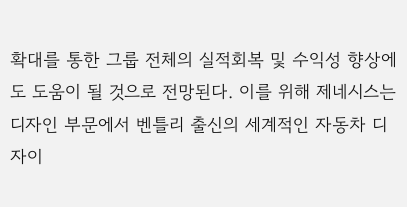확대를 통한 그룹 전체의 실적회복 및 수익성 향상에도 도움이 될 것으로 전망된다. 이를 위해 제네시스는 디자인 부문에서 벤틀리 출신의 세계적인 자동차 디자이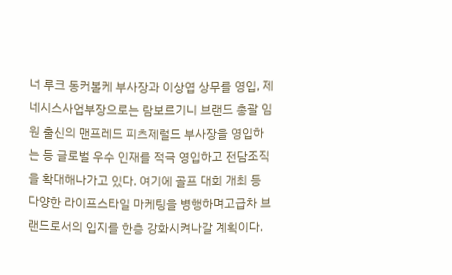너 루크 동커볼케 부사장과 이상엽 상무를 영입, 제네시스사업부장으로는 람보르기니 브랜드 총괄 임원 출신의 맨프레드 피츠제럴드 부사장을 영입하는 등 글로벌 우수 인재를 적극 영입하고 전담조직을 확대해나가고 있다. 여기에 골프 대회 개최 등 다양한 라이프스타일 마케팅을 병행하며고급차 브랜드로서의 입지를 한층 강화시켜나갈 계획이다.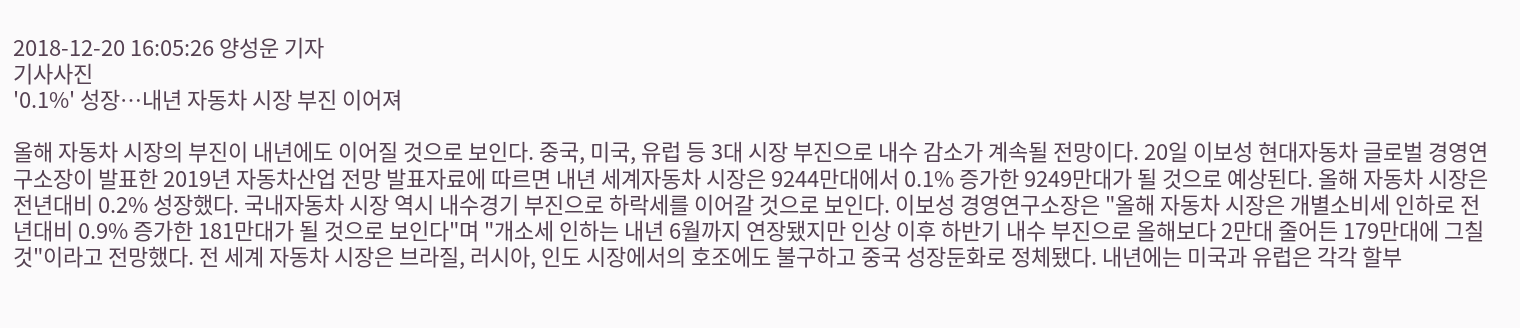2018-12-20 16:05:26 양성운 기자
기사사진
'0.1%' 성장…내년 자동차 시장 부진 이어져

올해 자동차 시장의 부진이 내년에도 이어질 것으로 보인다. 중국, 미국, 유럽 등 3대 시장 부진으로 내수 감소가 계속될 전망이다. 20일 이보성 현대자동차 글로벌 경영연구소장이 발표한 2019년 자동차산업 전망 발표자료에 따르면 내년 세계자동차 시장은 9244만대에서 0.1% 증가한 9249만대가 될 것으로 예상된다. 올해 자동차 시장은 전년대비 0.2% 성장했다. 국내자동차 시장 역시 내수경기 부진으로 하락세를 이어갈 것으로 보인다. 이보성 경영연구소장은 "올해 자동차 시장은 개별소비세 인하로 전년대비 0.9% 증가한 181만대가 될 것으로 보인다"며 "개소세 인하는 내년 6월까지 연장됐지만 인상 이후 하반기 내수 부진으로 올해보다 2만대 줄어든 179만대에 그칠 것"이라고 전망했다. 전 세계 자동차 시장은 브라질, 러시아, 인도 시장에서의 호조에도 불구하고 중국 성장둔화로 정체됐다. 내년에는 미국과 유럽은 각각 할부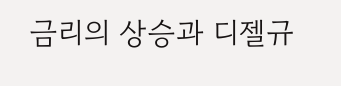금리의 상승과 디젤규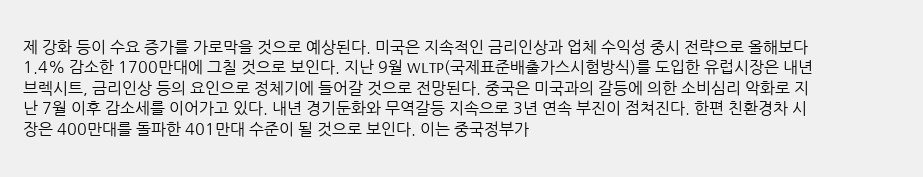제 강화 등이 수요 증가를 가로막을 것으로 예상된다. 미국은 지속적인 금리인상과 업체 수익성 중시 전략으로 올해보다 1.4% 감소한 1700만대에 그칠 것으로 보인다. 지난 9월 WLTP(국제표준배출가스시험방식)를 도입한 유럽시장은 내년 브렉시트, 금리인상 등의 요인으로 정체기에 들어갈 것으로 전망된다. 중국은 미국과의 갈등에 의한 소비심리 악화로 지난 7월 이후 감소세를 이어가고 있다. 내년 경기둔화와 무역갈등 지속으로 3년 연속 부진이 점쳐진다. 한편 친환경차 시장은 400만대를 돌파한 401만대 수준이 될 것으로 보인다. 이는 중국정부가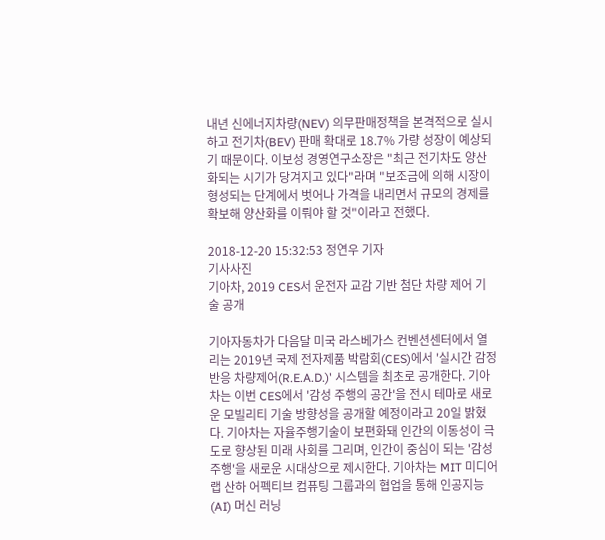내년 신에너지차량(NEV) 의무판매정책을 본격적으로 실시하고 전기차(BEV) 판매 확대로 18.7% 가량 성장이 예상되기 때문이다. 이보성 경영연구소장은 "최근 전기차도 양산화되는 시기가 당겨지고 있다"라며 "보조금에 의해 시장이 형성되는 단계에서 벗어나 가격을 내리면서 규모의 경제를 확보해 양산화를 이뤄야 할 것"이라고 전했다.

2018-12-20 15:32:53 정연우 기자
기사사진
기아차, 2019 CES서 운전자 교감 기반 첨단 차량 제어 기술 공개

기아자동차가 다음달 미국 라스베가스 컨벤션센터에서 열리는 2019년 국제 전자제품 박람회(CES)에서 '실시간 감정반응 차량제어(R.E.A.D.)' 시스템을 최초로 공개한다. 기아차는 이번 CES에서 '감성 주행의 공간'을 전시 테마로 새로운 모빌리티 기술 방향성을 공개할 예정이라고 20일 밝혔다. 기아차는 자율주행기술이 보편화돼 인간의 이동성이 극도로 향상된 미래 사회를 그리며, 인간이 중심이 되는 '감성 주행'을 새로운 시대상으로 제시한다. 기아차는 MIT 미디어랩 산하 어펙티브 컴퓨팅 그룹과의 협업을 통해 인공지능(AI) 머신 러닝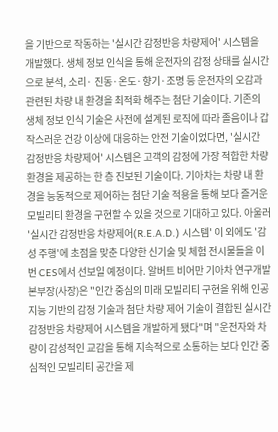을 기반으로 작동하는 '실시간 감정반응 차량제어' 시스템을 개발했다. 생체 정보 인식을 통해 운전자의 감정 상태를 실시간으로 분석, 소리· 진동·온도·향기·조명 등 운전자의 오감과 관련된 차량 내 환경을 최적화 해주는 첨단 기술이다. 기존의 생체 정보 인식 기술은 사전에 설계된 로직에 따라 졸음이나 갑작스러운 건강 이상에 대응하는 안전 기술이었다면, '실시간 감정반응 차량제어' 시스템은 고객의 감정에 가장 적합한 차량 환경을 제공하는 한 층 진보된 기술이다. 기아차는 차량 내 환경을 능동적으로 제어하는 첨단 기술 적용을 통해 보다 즐거운 모빌리티 환경을 구현할 수 있을 것으로 기대하고 있다. 아울러 '실시간 감정반응 차량제어(R.E.A.D.) 시스템' 이 외에도 '감성 주행'에 초점을 맞춘 다양한 신기술 및 체험 전시물들을 이번 CES에서 선보일 예정이다. 알버트 비어만 기아차 연구개발본부장(사장)은 "인간 중심의 미래 모빌리티 구현을 위해 인공지능 기반의 감정 기술과 첨단 차량 제어 기술이 결합된 실시간 감정반응 차량제어 시스템을 개발하게 됐다"며 "운전자와 차량이 감성적인 교감을 통해 지속적으로 소통하는 보다 인간 중심적인 모빌리티 공간을 제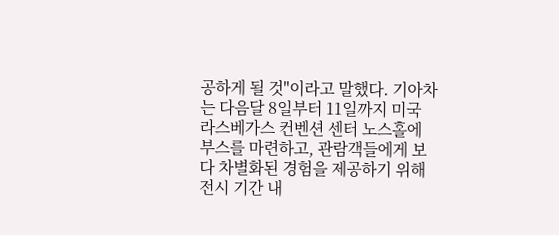공하게 될 것"이라고 말했다. 기아차는 다음달 8일부터 11일까지 미국 라스베가스 컨벤션 센터 노스홀에 부스를 마련하고, 관람객들에게 보다 차별화된 경험을 제공하기 위해 전시 기간 내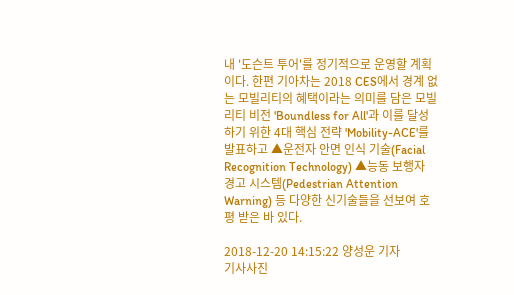내 '도슨트 투어'를 정기적으로 운영할 계획이다. 한편 기아차는 2018 CES에서 경계 없는 모빌리티의 혜택이라는 의미를 담은 모빌리티 비전 'Boundless for All'과 이를 달성하기 위한 4대 핵심 전략 'Mobility-ACE'를 발표하고 ▲운전자 안면 인식 기술(Facial Recognition Technology) ▲능동 보행자 경고 시스템(Pedestrian Attention Warning) 등 다양한 신기술들을 선보여 호평 받은 바 있다.

2018-12-20 14:15:22 양성운 기자
기사사진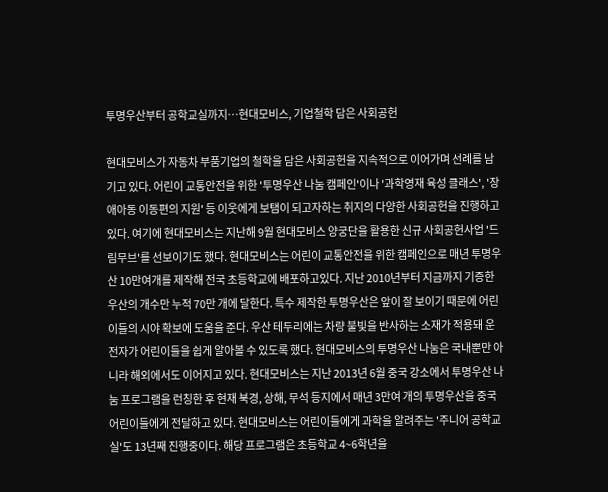투명우산부터 공학교실까지…현대모비스, 기업철학 담은 사회공헌

현대모비스가 자동차 부품기업의 철학을 담은 사회공헌을 지속적으로 이어가며 선례를 남기고 있다. 어린이 교통안전을 위한 '투명우산 나눔 캠페인'이나 '과학영재 육성 클래스', '장애아동 이동편의 지원' 등 이웃에게 보탬이 되고자하는 취지의 다양한 사회공헌을 진행하고있다. 여기에 현대모비스는 지난해 9월 현대모비스 양궁단을 활용한 신규 사회공헌사업 '드림무브'를 선보이기도 했다. 현대모비스는 어린이 교통안전을 위한 캠페인으로 매년 투명우산 10만여개를 제작해 전국 초등학교에 배포하고있다. 지난 2010년부터 지금까지 기증한 우산의 개수만 누적 70만 개에 달한다. 특수 제작한 투명우산은 앞이 잘 보이기 때문에 어린이들의 시야 확보에 도움을 준다. 우산 테두리에는 차량 불빛을 반사하는 소재가 적용돼 운전자가 어린이들을 쉽게 알아볼 수 있도록 했다. 현대모비스의 투명우산 나눔은 국내뿐만 아니라 해외에서도 이어지고 있다. 현대모비스는 지난 2013년 6월 중국 강소에서 투명우산 나눔 프로그램을 런칭한 후 현재 북경, 상해, 무석 등지에서 매년 3만여 개의 투명우산을 중국 어린이들에게 전달하고 있다. 현대모비스는 어린이들에게 과학을 알려주는 '주니어 공학교실'도 13년째 진행중이다. 해당 프로그램은 초등학교 4~6학년을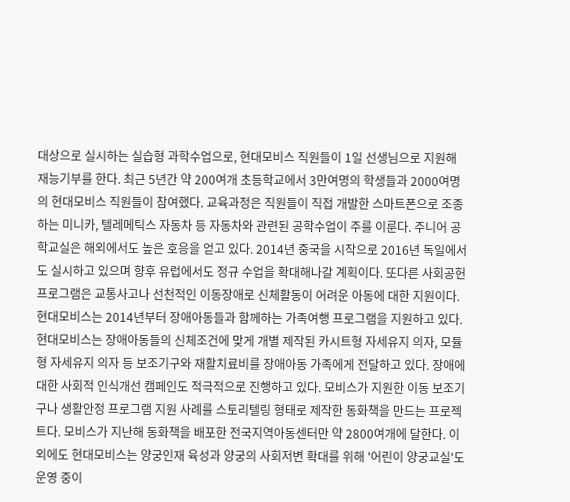대상으로 실시하는 실습형 과학수업으로, 현대모비스 직원들이 1일 선생님으로 지원해 재능기부를 한다. 최근 5년간 약 200여개 초등학교에서 3만여명의 학생들과 2000여명의 현대모비스 직원들이 참여했다. 교육과정은 직원들이 직접 개발한 스마트폰으로 조종하는 미니카, 텔레메틱스 자동차 등 자동차와 관련된 공학수업이 주를 이룬다. 주니어 공학교실은 해외에서도 높은 호응을 얻고 있다. 2014년 중국을 시작으로 2016년 독일에서도 실시하고 있으며 향후 유럽에서도 정규 수업을 확대해나갈 계획이다. 또다른 사회공헌 프로그램은 교통사고나 선천적인 이동장애로 신체활동이 어려운 아동에 대한 지원이다. 현대모비스는 2014년부터 장애아동들과 함께하는 가족여행 프로그램을 지원하고 있다. 현대모비스는 장애아동들의 신체조건에 맞게 개별 제작된 카시트형 자세유지 의자, 모듈형 자세유지 의자 등 보조기구와 재활치료비를 장애아동 가족에게 전달하고 있다. 장애에 대한 사회적 인식개선 캠페인도 적극적으로 진행하고 있다. 모비스가 지원한 이동 보조기구나 생활안정 프로그램 지원 사례를 스토리텔링 형태로 제작한 동화책을 만드는 프로젝트다. 모비스가 지난해 동화책을 배포한 전국지역아동센터만 약 2800여개에 달한다. 이 외에도 현대모비스는 양궁인재 육성과 양궁의 사회저변 확대를 위해 '어린이 양궁교실'도 운영 중이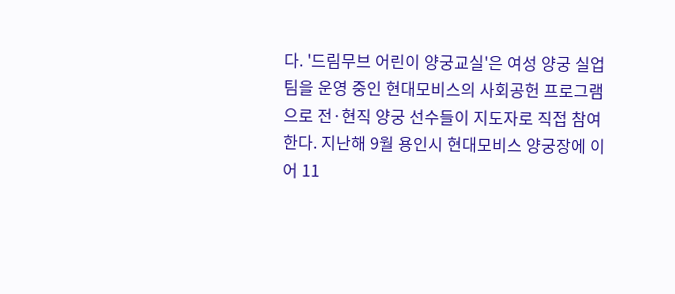다. '드림무브 어린이 양궁교실'은 여성 양궁 실업팀을 운영 중인 현대모비스의 사회공헌 프로그램으로 전·현직 양궁 선수들이 지도자로 직접 참여한다. 지난해 9월 용인시 현대모비스 양궁장에 이어 11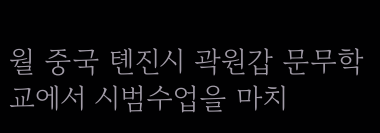월 중국 톈진시 곽원갑 문무학교에서 시범수업을 마치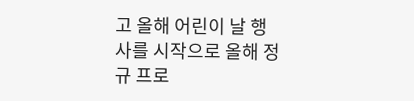고 올해 어린이 날 행사를 시작으로 올해 정규 프로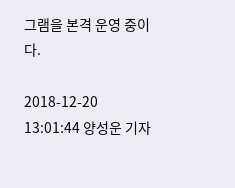그램을 본격 운영 중이다.

2018-12-20 13:01:44 양성운 기자